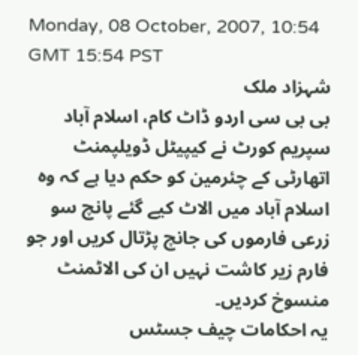Monday, 08 October, 2007, 10:54 GMT 15:54 PST
شہزاد ملک
بی بی سی اردو ڈاٹ کام، اسلام آباد
سپریم کورٹ نے کیپیٹل ڈویلپمنٹ اتھارٹی کے چئرمین کو حکم دیا ہے کہ وہ اسلام آباد میں الاٹ کیے گئے پانچ سو زرعی فارموں کی جانچ پڑتال کریں اور جو فارم زیر کاشت نہیں ان کی الاٹمنٹ منسوخ کردیں۔
یہ احکامات چیف جسٹس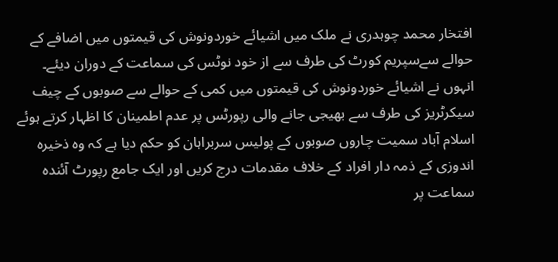افتخار محمد چوہدری نے ملک میں اشیائے خوردونوش کی قیمتوں میں اضافے کے حوالے سےسپریم کورٹ کی طرف سے از خود نوٹس کی سماعت کے دوران دیئے۔
انہوں نے اشیائے خوردونوش کی قیمتوں میں کمی کے حوالے سے صوبوں کے چیف سیکرٹریز کی طرف سے بھیجی جانے والی رپورٹس پر عدم اطمینان کا اظہار کرتے ہوئے اسلام آباد سمیت چاروں صوبوں کے پولیس سربراہان کو حکم دیا ہے کہ وہ ذخیرہ اندوزی کے ذمہ دار افراد کے خلاف مقدمات درج کریں اور ایک جامع رپورٹ آئندہ سماعت پر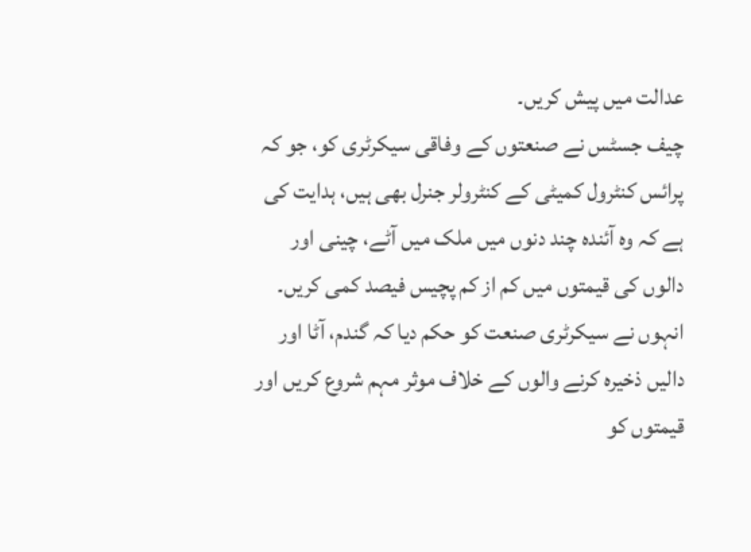عدالت میں پیش کریں۔
چیف جسٹس نے صنعتوں کے وفاقی سیکرٹری کو، جو کہ پرائس کنٹرول کمیٹی کے کنٹرولر جنرل بھی ہیں، ہدایت کی ہے کہ وہ آئندہ چند دنوں میں ملک میں آٹے، چینی اور دالوں کی قیمتوں میں کم از کم پچیس فیصد کمی کریں۔
انہوں نے سیکرٹری صنعت کو حکم دیا کہ گندم، آٹا اور دالیں ذخیرہ کرنے والوں کے خلاف موثر مہم شروع کریں اور قیمتوں کو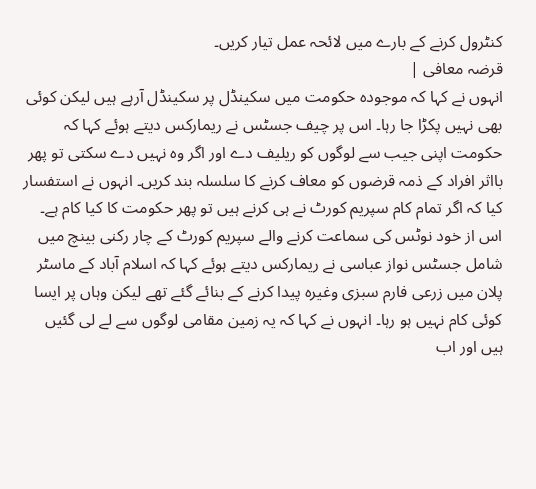کنٹرول کرنے کے بارے میں لائحہ عمل تیار کریں۔
قرضہ معافی |
انہوں نے کہا کہ موجودہ حکومت میں سکینڈل پر سکینڈل آرہے ہیں لیکن کوئی بھی نہیں پکڑا جا رہا۔ اس پر چیف جسٹس نے ریمارکس دیتے ہوئے کہا کہ حکومت اپنی جیب سے لوگوں کو ریلیف دے اور اگر وہ نہیں دے سکتی تو پھر بااثر افراد کے ذمہ قرضوں کو معاف کرنے کا سلسلہ بند کریں۔ انہوں نے استفسار کیا کہ اگر تمام کام سپریم کورٹ نے ہی کرنے ہیں تو پھر حکومت کا کیا کام ہے۔
اس از خود نوٹس کی سماعت کرنے والے سپریم کورٹ کے چار رکنی بینچ میں شامل جسٹس نواز عباسی نے ریمارکس دیتے ہوئے کہا کہ اسلام آباد کے ماسٹر پلان میں زرعی فارم سبزی وغیرہ پیدا کرنے کے بنائے گئے تھے لیکن وہاں پر ایسا کوئی کام نہیں ہو رہا۔ انہوں نے کہا کہ یہ زمین مقامی لوگوں سے لے لی گئیں ہیں اور اب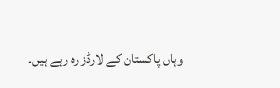وہاں پاکستان کے لارڈز رہ رہے ہیں۔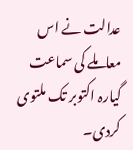عدالت نے اس معاملے کی سماعت گیارہ اکتوبر تک ملتوی کردی۔